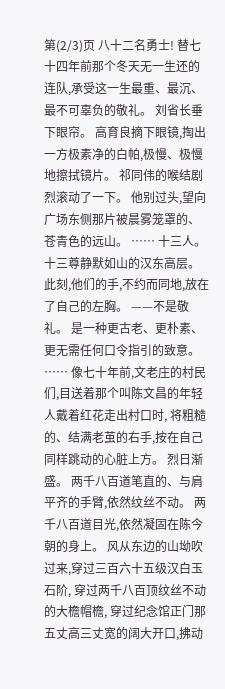第(2/3)页 八十二名勇士! 替七十四年前那个冬天无一生还的连队,承受这一生最重、最沉、最不可辜负的敬礼。 刘省长垂下眼帘。 高育良摘下眼镜,掏出一方极素净的白帕,极慢、极慢地擦拭镜片。 祁同伟的喉结剧烈滚动了一下。 他别过头,望向广场东侧那片被晨雾笼罩的、苍青色的远山。 …… 十三人。 十三尊静默如山的汉东高层。 此刻,他们的手,不约而同地,放在了自己的左胸。 ——不是敬礼。 是一种更古老、更朴素、更无需任何口令指引的致意。 …… 像七十年前,文老庄的村民们,目送着那个叫陈文昌的年轻人戴着红花走出村口时, 将粗糙的、结满老茧的右手,按在自己同样跳动的心脏上方。 烈日渐盛。 两千八百道笔直的、与肩平齐的手臂,依然纹丝不动。 两千八百道目光,依然凝固在陈今朝的身上。 风从东边的山坳吹过来,穿过三百六十五级汉白玉石阶, 穿过两千八百顶纹丝不动的大檐帽檐, 穿过纪念馆正门那五丈高三丈宽的阔大开口,拂动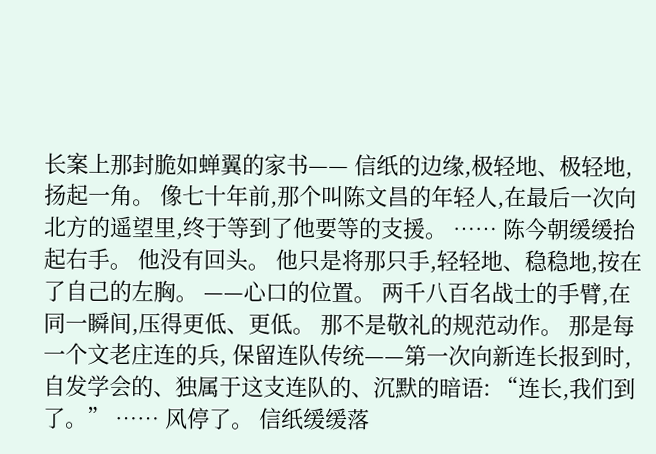长案上那封脆如蝉翼的家书—— 信纸的边缘,极轻地、极轻地,扬起一角。 像七十年前,那个叫陈文昌的年轻人,在最后一次向北方的遥望里,终于等到了他要等的支援。 …… 陈今朝缓缓抬起右手。 他没有回头。 他只是将那只手,轻轻地、稳稳地,按在了自己的左胸。 ——心口的位置。 两千八百名战士的手臂,在同一瞬间,压得更低、更低。 那不是敬礼的规范动作。 那是每一个文老庄连的兵, 保留连队传统——第一次向新连长报到时,自发学会的、独属于这支连队的、沉默的暗语: “连长,我们到了。” …… 风停了。 信纸缓缓落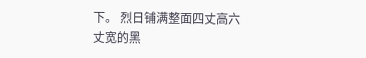下。 烈日铺满整面四丈高六丈宽的黑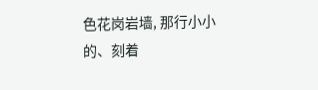色花岗岩墙, 那行小小的、刻着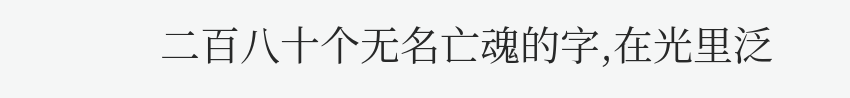二百八十个无名亡魂的字,在光里泛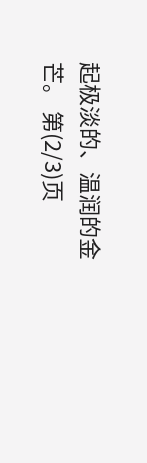起极淡的、温润的金芒。 第(2/3)页